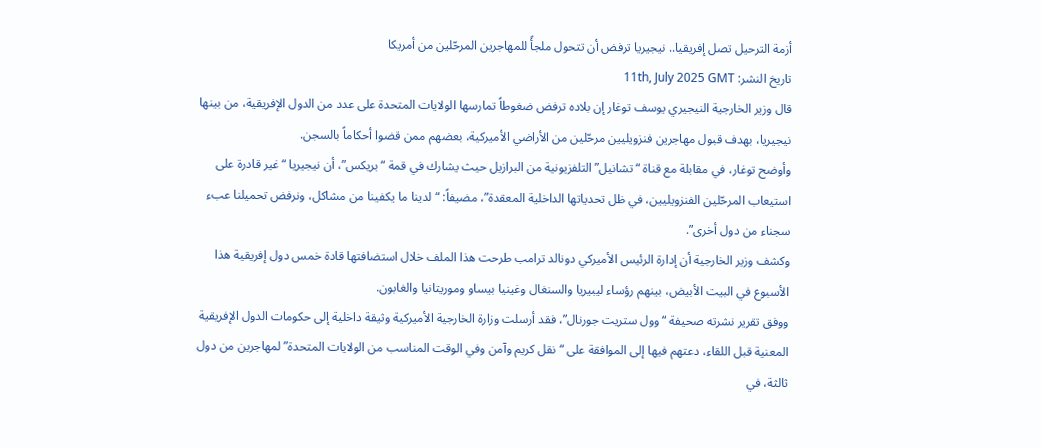أزمة الترحيل تصل إفريقيا.. نيجيريا ترفض أن تتحول ملجأً للمهاجرين المرحّلين من أمريكا
تاريخ النشر: 11th, July 2025 GMT
قال وزير الخارجية النيجيري يوسف توغار إن بلاده ترفض ضغوطاً تمارسها الولايات المتحدة على عدد من الدول الإفريقية، من بينها نيجيريا، بهدف قبول مهاجرين فنزويليين مرحّلين من الأراضي الأميركية، بعضهم ممن قضوا أحكاماً بالسجن.
وأوضح توغار، في مقابلة مع قناة “تشانيل” التلفزيونية من البرازيل حيث يشارك في قمة “بريكس”، أن نيجيريا “غير قادرة على استيعاب المرحّلين الفنزويليين، في ظل تحدياتها الداخلية المعقدة”، مضيفاً: “لدينا ما يكفينا من مشاكل، ونرفض تحميلنا عبء سجناء من دول أخرى”.
وكشف وزير الخارجية أن إدارة الرئيس الأميركي دونالد ترامب طرحت هذا الملف خلال استضافتها قادة خمس دول إفريقية هذا الأسبوع في البيت الأبيض، بينهم رؤساء ليبيريا والسنغال وغينيا بيساو وموريتانيا والغابون.
ووفق تقرير نشرته صحيفة “وول ستريت جورنال”، فقد أرسلت وزارة الخارجية الأميركية وثيقة داخلية إلى حكومات الدول الإفريقية المعنية قبل اللقاء، دعتهم فيها إلى الموافقة على “نقل كريم وآمن وفي الوقت المناسب من الولايات المتحدة” لمهاجرين من دول ثالثة، في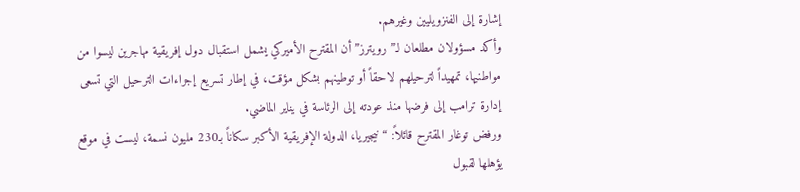إشارة إلى الفنزويليين وغيرهم.
وأكد مسؤولان مطلعان لـ”رويترز” أن المقترح الأميركي يشمل استقبال دول إفريقية مهاجرين ليسوا من مواطنيها، تمهيداً لترحيلهم لاحقاً أو توطينهم بشكل مؤقت، في إطار تسريع إجراءات الترحيل التي تسعى إدارة ترامب إلى فرضها منذ عودته إلى الرئاسة في يناير الماضي.
ورفض توغار المقترح قائلاً: “نيجيريا، الدولة الإفريقية الأكبر سكاناً بـ230 مليون نسمة، ليست في موقع يؤهلها لقبول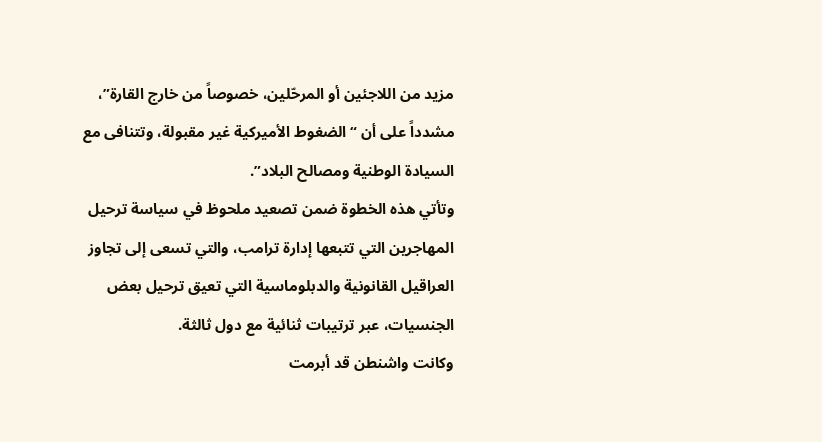مزيد من اللاجئين أو المرحّلين، خصوصاً من خارج القارة”، مشدداً على أن “الضغوط الأميركية غير مقبولة، وتتنافى مع السيادة الوطنية ومصالح البلاد”.
وتأتي هذه الخطوة ضمن تصعيد ملحوظ في سياسة ترحيل المهاجرين التي تتبعها إدارة ترامب، والتي تسعى إلى تجاوز العراقيل القانونية والدبلوماسية التي تعيق ترحيل بعض الجنسيات، عبر ترتيبات ثنائية مع دول ثالثة.
وكانت واشنطن قد أبرمت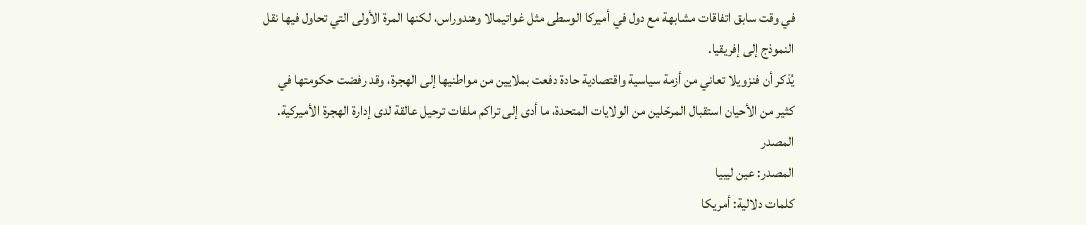في وقت سابق اتفاقات مشابهة مع دول في أميركا الوسطى مثل غواتيمالا وهندوراس، لكنها المرة الأولى التي تحاول فيها نقل النموذج إلى إفريقيا.
يُذكر أن فنزويلا تعاني من أزمة سياسية واقتصادية حادة دفعت بملايين من مواطنيها إلى الهجرة، وقد رفضت حكومتها في كثير من الأحيان استقبال المرحّلين من الولايات المتحدة، ما أدى إلى تراكم ملفات ترحيل عالقة لدى إدارة الهجرة الأميركية.
المصدر
المصدر: عين ليبيا
كلمات دلالية: أمريكا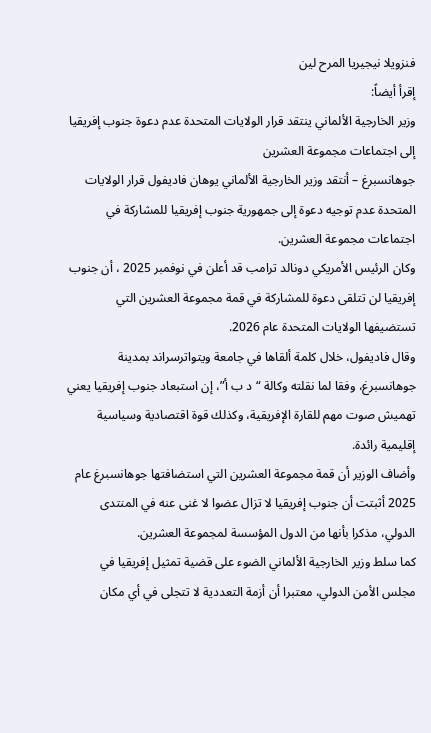فنزويلا نيجيريا المرح لین
إقرأ أيضاً:
وزير الخارجية الألماني ينتقد قرار الولايات المتحدة عدم دعوة جنوب إفريقيا إلى اجتماعات مجموعة العشرين
جوهانسبرغ – أنتقد وزير الخارجية الألماني يوهان فاديفول قرار الولايات المتحدة عدم توجيه دعوة إلى جمهورية جنوب إفريقيا للمشاركة في اجتماعات مجموعة العشرين.
وكان الرئيس الأمريكي دونالد ترامب قد أعلن في نوفمبر 2025 ، أن جنوب إفريقيا لن تتلقى دعوة للمشاركة في قمة مجموعة العشرين التي تستضيفها الولايات المتحدة عام 2026.
وقال فاديفول، خلال كلمة ألقاها في جامعة ويتواترسراند بمدينة جوهانسبرغ، وفقا لما نقلته وكالة “د ب أ”، إن استبعاد جنوب إفريقيا يعني تهميش صوت مهم للقارة الإفريقية، وكذلك قوة اقتصادية وسياسية إقليمية رائدة.
وأضاف الوزير أن قمة مجموعة العشرين التي استضافتها جوهانسبرغ عام 2025 أثبتت أن جنوب إفريقيا لا تزال عضوا لا غنى عنه في المنتدى الدولي، مذكرا بأنها من الدول المؤسسة لمجموعة العشرين.
كما سلط وزير الخارجية الألماني الضوء على قضية تمثيل إفريقيا في مجلس الأمن الدولي، معتبرا أن أزمة التعددية لا تتجلى في أي مكان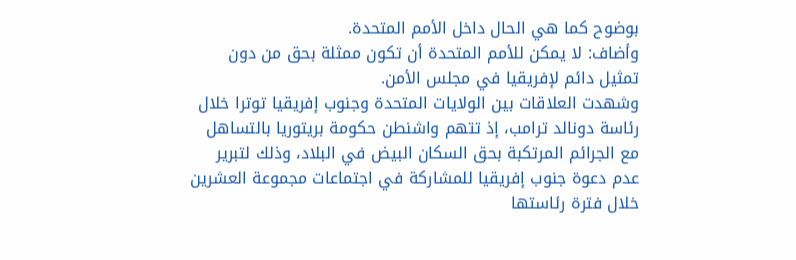بوضوح كما هي الحال داخل الأمم المتحدة.
وأضاف: لا يمكن للأمم المتحدة أن تكون ممثلة بحق من دون تمثيل دائم لإفريقيا في مجلس الأمن.
وشهدت العلاقات بين الولايات المتحدة وجنوب إفريقيا توترا خلال رئاسة دونالد ترامب، إذ تتهم واشنطن حكومة بريتوريا بالتساهل مع الجرائم المرتكبة بحق السكان البيض في البلاد، وذلك لتبرير عدم دعوة جنوب إفريقيا للمشاركة في اجتماعات مجموعة العشرين خلال فترة رئاستها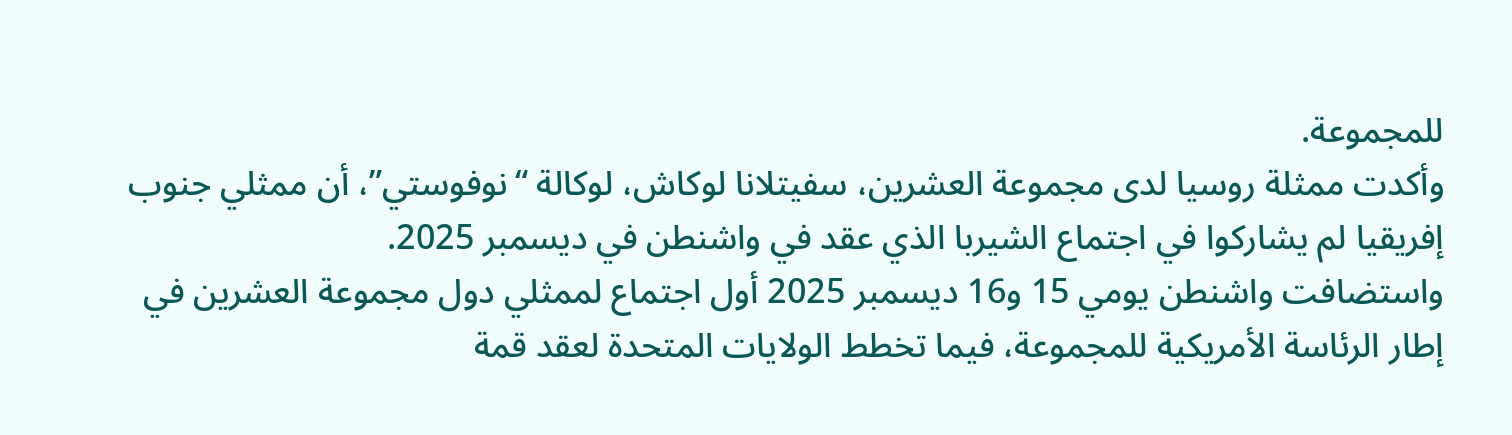للمجموعة.
وأكدت ممثلة روسيا لدى مجموعة العشرين، سفيتلانا لوكاش، لوكالة “نوفوستي”، أن ممثلي جنوب إفريقيا لم يشاركوا في اجتماع الشيربا الذي عقد في واشنطن في ديسمبر 2025.
واستضافت واشنطن يومي 15 و16 ديسمبر 2025 أول اجتماع لممثلي دول مجموعة العشرين في إطار الرئاسة الأمريكية للمجموعة، فيما تخطط الولايات المتحدة لعقد قمة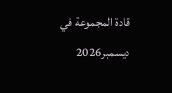قادة المجموعة في ديسمبر2026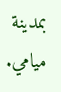بمدينة ميامي.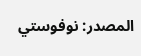المصدر: نوفوستي